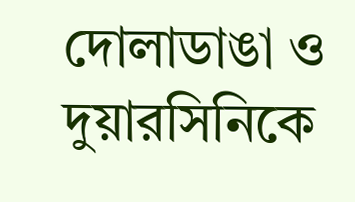দোলাডাঙা ও দুয়ারসিনিকে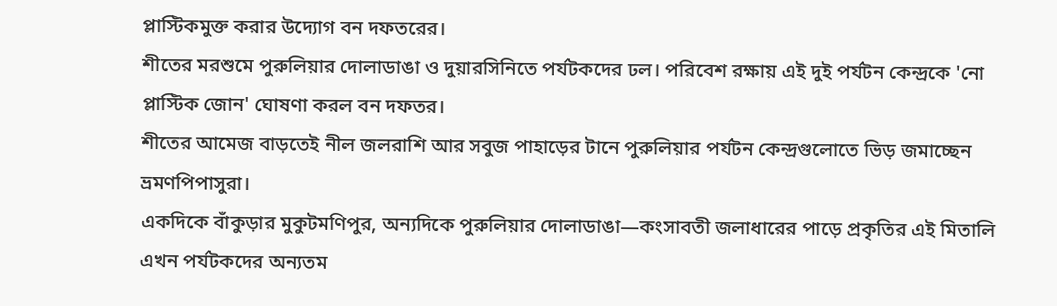প্লাস্টিকমুক্ত করার উদ্যোগ বন দফতরের।
শীতের মরশুমে পুরুলিয়ার দোলাডাঙা ও দুয়ারসিনিতে পর্যটকদের ঢল। পরিবেশ রক্ষায় এই দুই পর্যটন কেন্দ্রকে 'নো প্লাস্টিক জোন' ঘোষণা করল বন দফতর।
শীতের আমেজ বাড়তেই নীল জলরাশি আর সবুজ পাহাড়ের টানে পুরুলিয়ার পর্যটন কেন্দ্রগুলোতে ভিড় জমাচ্ছেন ভ্রমণপিপাসুরা।
একদিকে বাঁকুড়ার মুকুটমণিপুর, অন্যদিকে পুরুলিয়ার দোলাডাঙা—কংসাবতী জলাধারের পাড়ে প্রকৃতির এই মিতালি এখন পর্যটকদের অন্যতম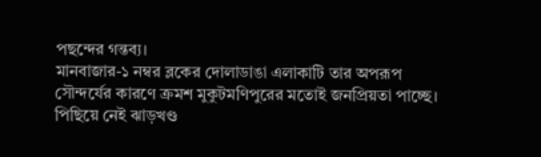পছন্দের গন্তব্য।
মানবাজার-১ নম্বর ব্লকের দোলাডাঙা এলাকাটি তার অপরূপ সৌন্দর্যের কারণে ক্রমশ মুকুটমণিপুরের মতোই জনপ্রিয়তা পাচ্ছে।
পিছিয়ে নেই ঝাড়খণ্ড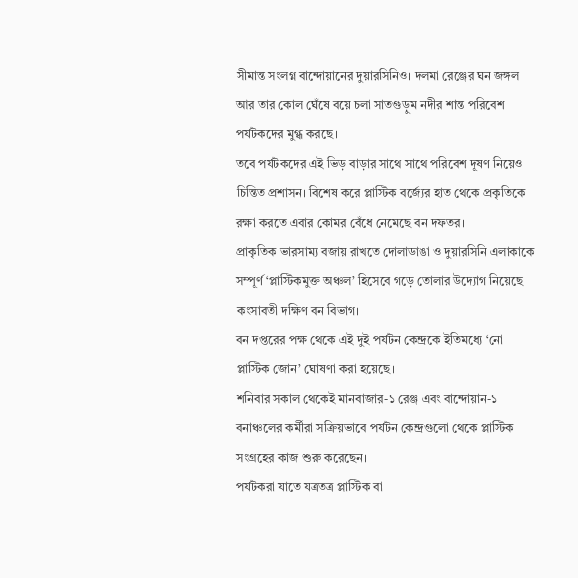সীমান্ত সংলগ্ন বান্দোয়ানের দুয়ারসিনিও। দলমা রেঞ্জের ঘন জঙ্গল আর তার কোল ঘেঁষে বয়ে চলা সাতগুড়ুম নদীর শান্ত পরিবেশ পর্যটকদের মুগ্ধ করছে।
তবে পর্যটকদের এই ভিড় বাড়ার সাথে সাথে পরিবেশ দূষণ নিয়েও চিন্তিত প্রশাসন। বিশেষ করে প্লাস্টিক বর্জ্যের হাত থেকে প্রকৃতিকে রক্ষা করতে এবার কোমর বেঁধে নেমেছে বন দফতর।
প্রাকৃতিক ভারসাম্য বজায় রাখতে দোলাডাঙা ও দুয়ারসিনি এলাকাকে সম্পূর্ণ ‘প্লাস্টিকমুক্ত অঞ্চল’ হিসেবে গড়ে তোলার উদ্যোগ নিয়েছে কংসাবতী দক্ষিণ বন বিভাগ।
বন দপ্তরের পক্ষ থেকে এই দুই পর্যটন কেন্দ্রকে ইতিমধ্যে ‘নো প্লাস্টিক জোন’ ঘোষণা করা হয়েছে।
শনিবার সকাল থেকেই মানবাজার-১ রেঞ্জ এবং বান্দোয়ান-১ বনাঞ্চলের কর্মীরা সক্রিয়ভাবে পর্যটন কেন্দ্রগুলো থেকে প্লাস্টিক সংগ্রহের কাজ শুরু করেছেন।
পর্যটকরা যাতে যত্রতত্র প্লাস্টিক বা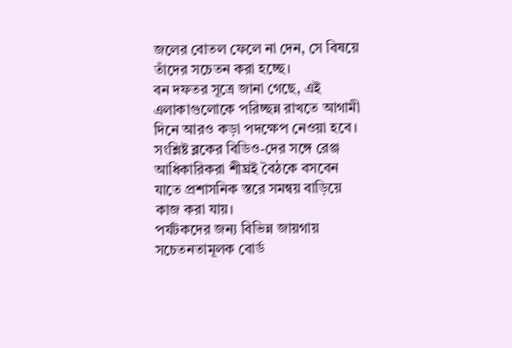জলের বোতল ফেলে না দেন, সে বিষয়ে তাঁদের সচেতন করা হচ্ছে।
বন দফতর সূত্রে জানা গেছে, এই এলাকাগুলোকে পরিচ্ছন্ন রাখতে আগামী দিনে আরও কড়া পদক্ষেপ নেওয়া হবে। সংশ্লিষ্ট ব্লকের বিডিও-দের সঙ্গে রেঞ্জ আধিকারিকরা শীঘ্রই বৈঠকে বসবেন যাতে প্রশাসনিক স্তরে সমন্বয় বাড়িয়ে কাজ করা যায়।
পর্যটকদের জন্য বিভিন্ন জায়গায় সচেতনতামূলক বোর্ড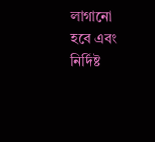লাগানো হবে এবং নির্দিষ্ট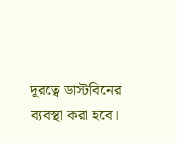দূরত্বে ডাস্টবিনের ব্যবস্থা করা হবে।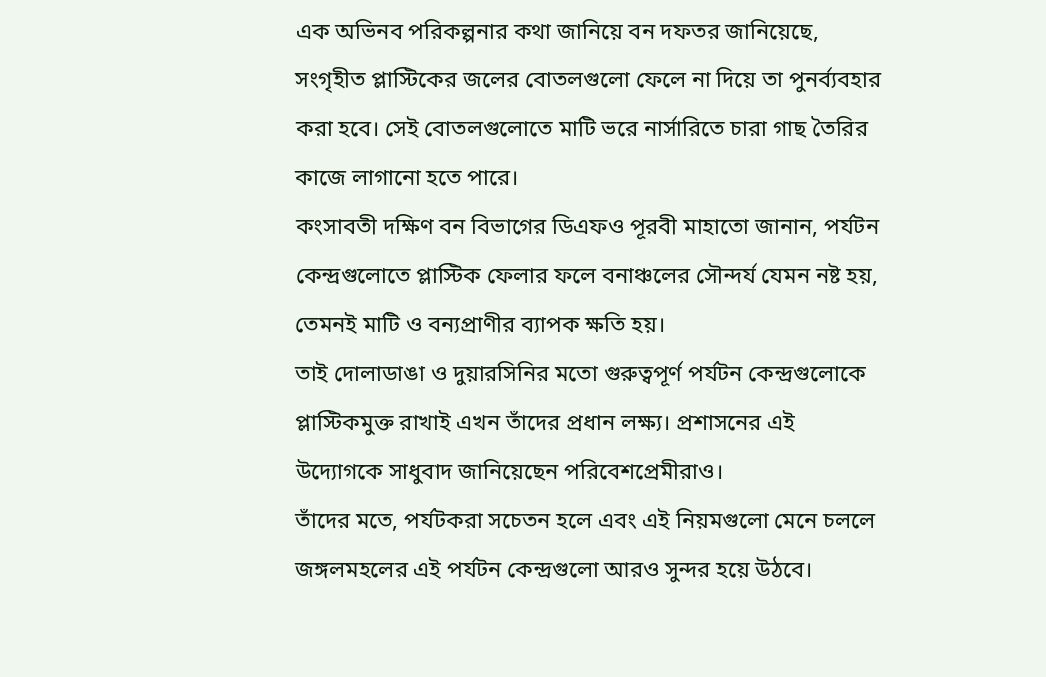এক অভিনব পরিকল্পনার কথা জানিয়ে বন দফতর জানিয়েছে, সংগৃহীত প্লাস্টিকের জলের বোতলগুলো ফেলে না দিয়ে তা পুনর্ব্যবহার করা হবে। সেই বোতলগুলোতে মাটি ভরে নার্সারিতে চারা গাছ তৈরির কাজে লাগানো হতে পারে।
কংসাবতী দক্ষিণ বন বিভাগের ডিএফও পূরবী মাহাতো জানান, পর্যটন কেন্দ্রগুলোতে প্লাস্টিক ফেলার ফলে বনাঞ্চলের সৌন্দর্য যেমন নষ্ট হয়, তেমনই মাটি ও বন্যপ্রাণীর ব্যাপক ক্ষতি হয়।
তাই দোলাডাঙা ও দুয়ারসিনির মতো গুরুত্বপূর্ণ পর্যটন কেন্দ্রগুলোকে প্লাস্টিকমুক্ত রাখাই এখন তাঁদের প্রধান লক্ষ্য। প্রশাসনের এই উদ্যোগকে সাধুবাদ জানিয়েছেন পরিবেশপ্রেমীরাও।
তাঁদের মতে, পর্যটকরা সচেতন হলে এবং এই নিয়মগুলো মেনে চললে জঙ্গলমহলের এই পর্যটন কেন্দ্রগুলো আরও সুন্দর হয়ে উঠবে।